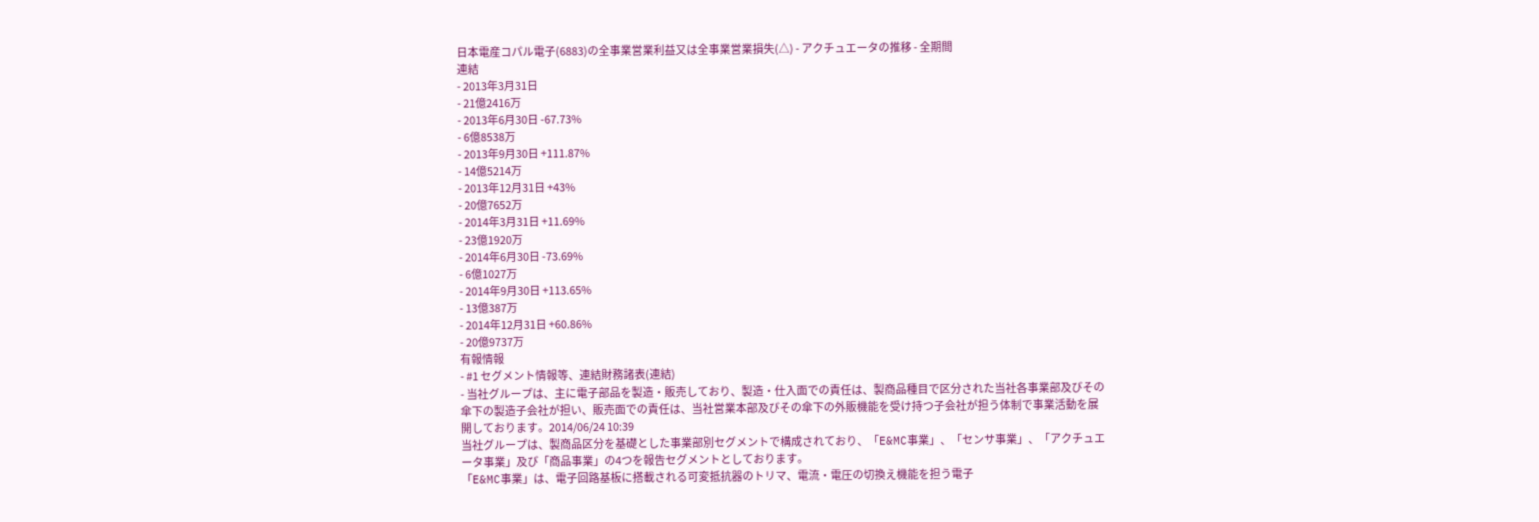日本電産コパル電子(6883)の全事業営業利益又は全事業営業損失(△) - アクチュエータの推移 - 全期間
連結
- 2013年3月31日
- 21億2416万
- 2013年6月30日 -67.73%
- 6億8538万
- 2013年9月30日 +111.87%
- 14億5214万
- 2013年12月31日 +43%
- 20億7652万
- 2014年3月31日 +11.69%
- 23億1920万
- 2014年6月30日 -73.69%
- 6億1027万
- 2014年9月30日 +113.65%
- 13億387万
- 2014年12月31日 +60.86%
- 20億9737万
有報情報
- #1 セグメント情報等、連結財務諸表(連結)
- 当社グループは、主に電子部品を製造・販売しており、製造・仕入面での責任は、製商品種目で区分された当社各事業部及びその傘下の製造子会社が担い、販売面での責任は、当社営業本部及びその傘下の外販機能を受け持つ子会社が担う体制で事業活動を展開しております。2014/06/24 10:39
当社グループは、製商品区分を基礎とした事業部別セグメントで構成されており、「E&MC事業」、「センサ事業」、「アクチュエータ事業」及び「商品事業」の4つを報告セグメントとしております。
「E&MC事業」は、電子回路基板に搭載される可変抵抗器のトリマ、電流・電圧の切換え機能を担う電子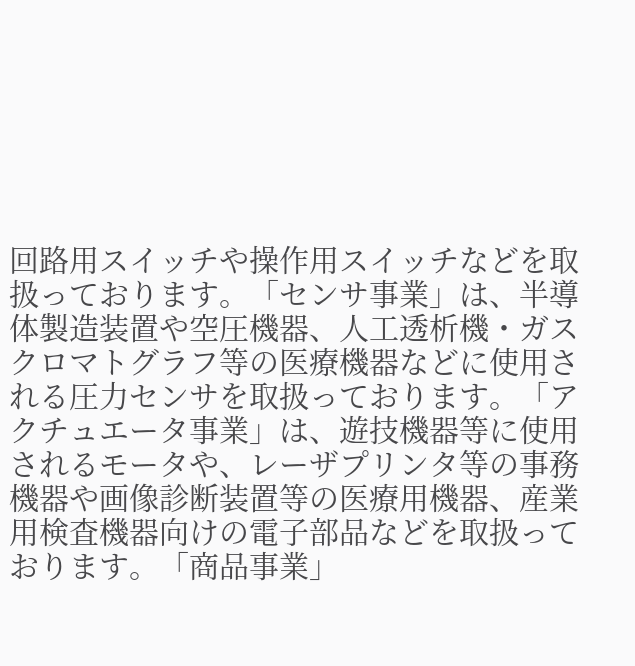回路用スイッチや操作用スイッチなどを取扱っております。「センサ事業」は、半導体製造装置や空圧機器、人工透析機・ガスクロマトグラフ等の医療機器などに使用される圧力センサを取扱っております。「アクチュエータ事業」は、遊技機器等に使用されるモータや、レーザプリンタ等の事務機器や画像診断装置等の医療用機器、産業用検査機器向けの電子部品などを取扱っております。「商品事業」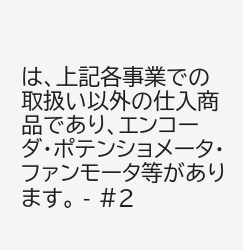は、上記各事業での取扱い以外の仕入商品であり、エンコーダ・ポテンショメータ・ファンモータ等があります。 - #2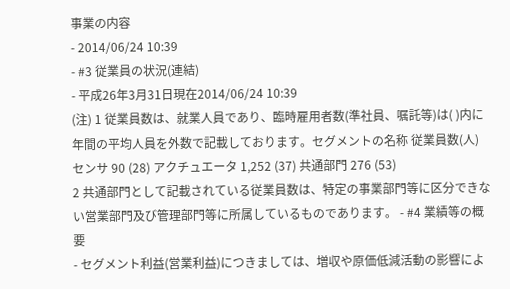事業の内容
- 2014/06/24 10:39
- #3 従業員の状況(連結)
- 平成26年3月31日現在2014/06/24 10:39
(注) 1 従業員数は、就業人員であり、臨時雇用者数(準社員、嘱託等)は( )内に年間の平均人員を外数で記載しております。セグメントの名称 従業員数(人) センサ 90 (28) アクチュエータ 1,252 (37) 共通部門 276 (53)
2 共通部門として記載されている従業員数は、特定の事業部門等に区分できない営業部門及び管理部門等に所属しているものであります。 - #4 業績等の概要
- セグメント利益(営業利益)につきましては、増収や原価低減活動の影響によ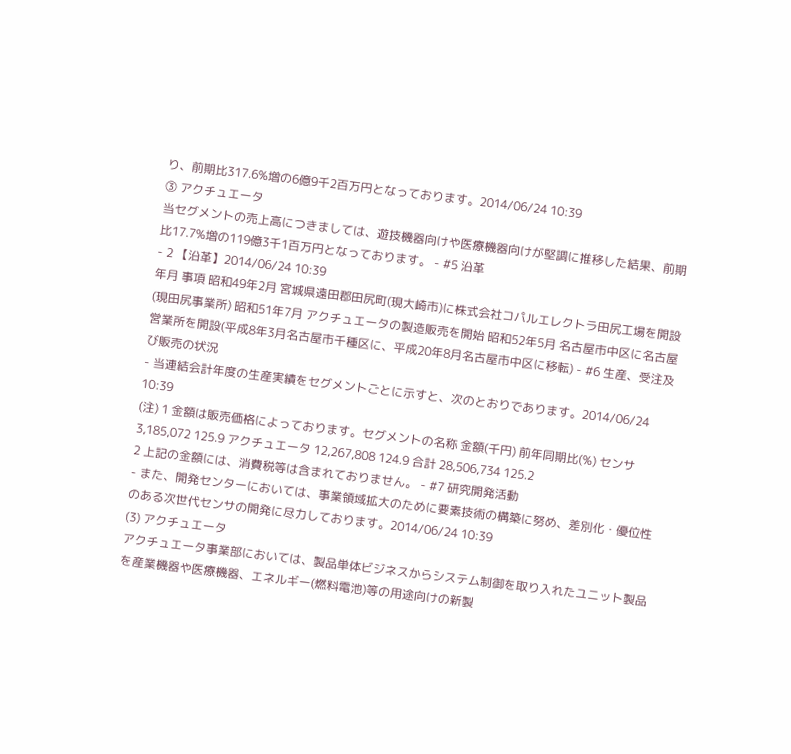り、前期比317.6%増の6億9千2百万円となっております。2014/06/24 10:39
③ アクチュエータ
当セグメントの売上高につきましては、遊技機器向けや医療機器向けが堅調に推移した結果、前期比17.7%増の119億3千1百万円となっております。 - #5 沿革
- 2 【沿革】2014/06/24 10:39
年月 事項 昭和49年2月 宮城県遠田郡田尻町(現大崎市)に株式会社コパルエレクトラ田尻工場を開設(現田尻事業所) 昭和51年7月 アクチュエータの製造販売を開始 昭和52年5月 名古屋市中区に名古屋営業所を開設(平成8年3月名古屋市千種区に、平成20年8月名古屋市中区に移転) - #6 生産、受注及び販売の状況
- 当連結会計年度の生産実績をセグメントごとに示すと、次のとおりであります。2014/06/24 10:39
(注) 1 金額は販売価格によっております。セグメントの名称 金額(千円) 前年同期比(%) センサ 3,185,072 125.9 アクチュエータ 12,267,808 124.9 合計 28,506,734 125.2
2 上記の金額には、消費税等は含まれておりません。 - #7 研究開発活動
- また、開発センターにおいては、事業領域拡大のために要素技術の構築に努め、差別化・優位性のある次世代センサの開発に尽力しております。2014/06/24 10:39
(3) アクチュエータ
アクチュエータ事業部においては、製品単体ビジネスからシステム制御を取り入れたユニット製品を産業機器や医療機器、エネルギー(燃料電池)等の用途向けの新製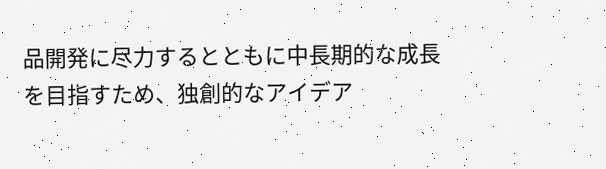品開発に尽力するとともに中長期的な成長を目指すため、独創的なアイデア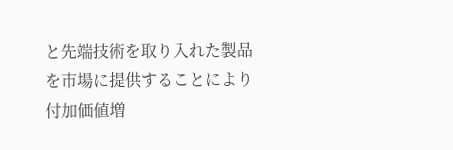と先端技術を取り入れた製品を市場に提供することにより付加価値増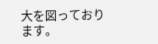大を図っております。